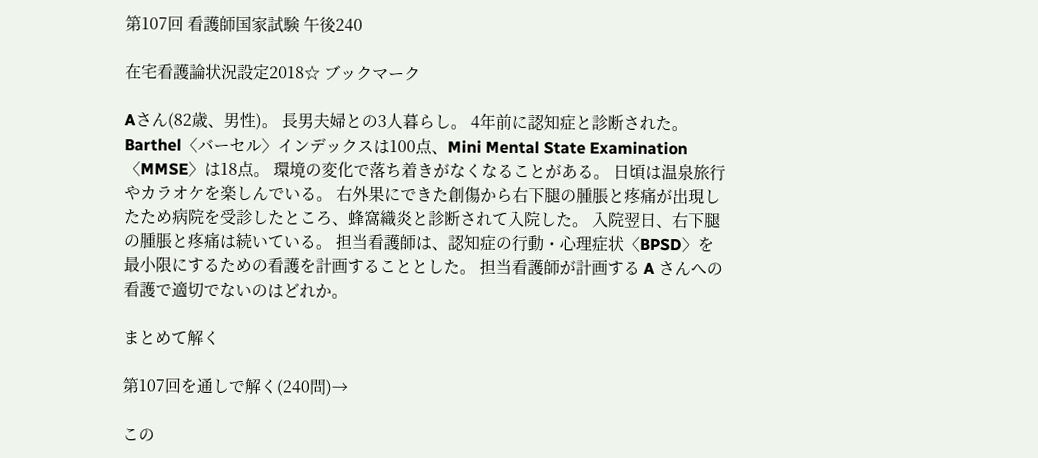第107回 看護師国家試験 午後240

在宅看護論状況設定2018☆ ブックマーク

Aさん(82歳、男性)。 長男夫婦との3人暮らし。 4年前に認知症と診断された。 Barthel〈バーセル〉インデックスは100点、Mini Mental State Examination〈MMSE〉は18点。 環境の変化で落ち着きがなくなることがある。 日頃は温泉旅行やカラオケを楽しんでいる。 右外果にできた創傷から右下腿の腫脹と疼痛が出現したため病院を受診したところ、蜂窩織炎と診断されて入院した。 入院翌日、右下腿の腫脹と疼痛は続いている。 担当看護師は、認知症の行動・心理症状〈BPSD〉を最小限にするための看護を計画することとした。 担当看護師が計画する A さんへの看護で適切でないのはどれか。

まとめて解く

第107回を通しで解く(240問)→

この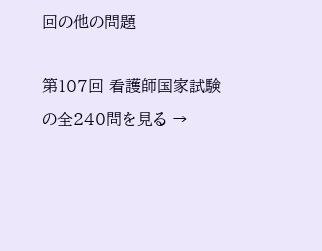回の他の問題

第107回 看護師国家試験 の全240問を見る →